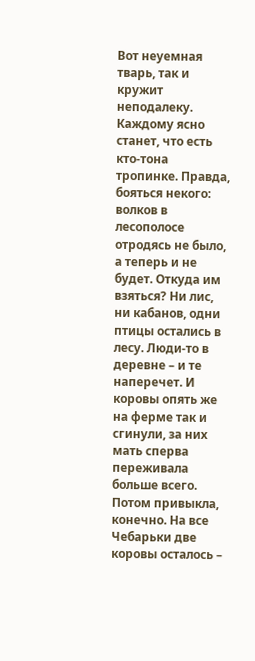Вот неуемная тварь, так и кружит неподалеку. Каждому ясно станет, что есть кто-тона тропинке. Правда, бояться некого: волков в лесополосе отродясь не было, а теперь и не будет. Откуда им взяться? Ни лис, ни кабанов, одни птицы остались в лесу. Люди-то в деревне – и те наперечет. И коровы опять же на ферме так и сгинули, за них мать сперва переживала больше всего. Потом привыкла, конечно. На все Чебарьки две коровы осталось –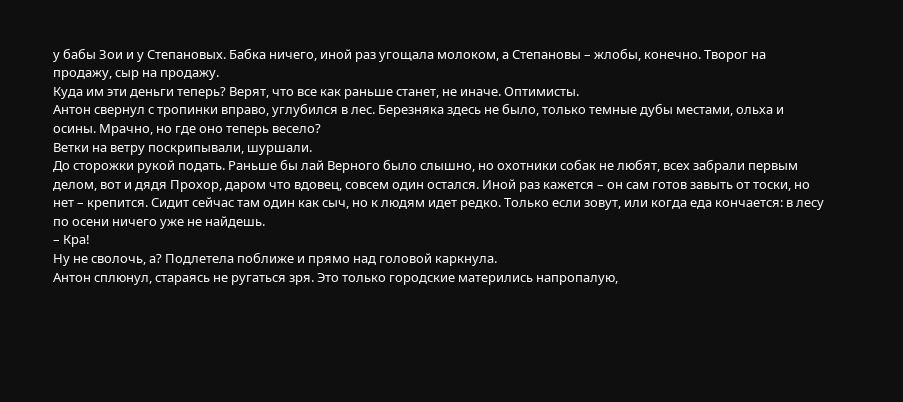у бабы Зои и у Степановых. Бабка ничего, иной раз угощала молоком, а Степановы – жлобы, конечно. Творог на продажу, сыр на продажу.
Куда им эти деньги теперь? Верят, что все как раньше станет, не иначе. Оптимисты.
Антон свернул с тропинки вправо, углубился в лес. Березняка здесь не было, только темные дубы местами, ольха и осины. Мрачно, но где оно теперь весело?
Ветки на ветру поскрипывали, шуршали.
До сторожки рукой подать. Раньше бы лай Верного было слышно, но охотники собак не любят, всех забрали первым делом, вот и дядя Прохор, даром что вдовец, совсем один остался. Иной раз кажется – он сам готов завыть от тоски, но нет – крепится. Сидит сейчас там один как сыч, но к людям идет редко. Только если зовут, или когда еда кончается: в лесу по осени ничего уже не найдешь.
– Кра!
Ну не сволочь, а? Подлетела поближе и прямо над головой каркнула.
Антон сплюнул, стараясь не ругаться зря. Это только городские матерились напропалую,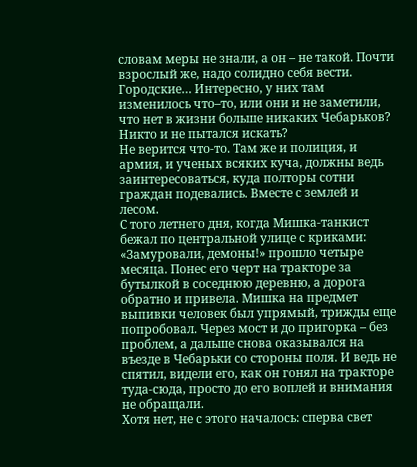словам меры не знали, а он – не такой. Почти взрослый же, надо солидно себя вести. Городские… Интересно, у них там изменилось что–то, или они и не заметили, что нет в жизни больше никаких Чебарьков? Никто и не пытался искать?
Не верится что-то. Там же и полиция, и армия, и ученых всяких куча, должны ведь заинтересоваться, куда полторы сотни граждан подевались. Вместе с землей и лесом.
С того летнего дня, когда Мишка-танкист бежал по центральной улице с криками: «Замуровали, демоны!» прошло четыре месяца. Понес его черт на тракторе за бутылкой в соседнюю деревню, а дорога обратно и привела. Мишка на предмет выпивки человек был упрямый, трижды еще попробовал. Через мост и до пригорка – без проблем, а дальше снова оказывался на въезде в Чебарьки со стороны поля. И ведь не спятил, видели его, как он гонял на тракторе туда-сюда, просто до его воплей и внимания не обращали.
Хотя нет, не с этого началось: сперва свет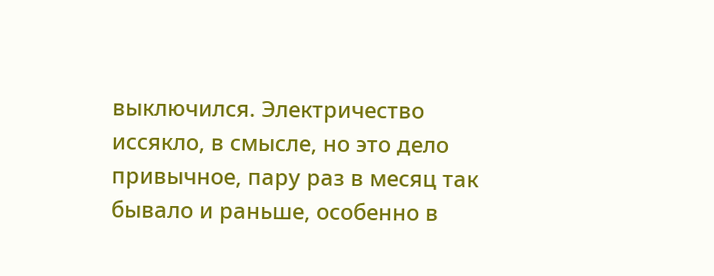выключился. Электричество иссякло, в смысле, но это дело привычное, пару раз в месяц так бывало и раньше, особенно в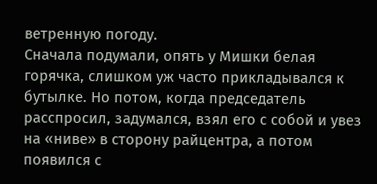ветренную погоду.
Сначала подумали, опять у Мишки белая горячка, слишком уж часто прикладывался к бутылке. Но потом, когда председатель расспросил, задумался, взял его с собой и увез на «ниве» в сторону райцентра, а потом появился с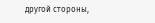другой стороны,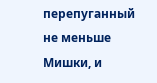перепуганный не меньше Мишки, и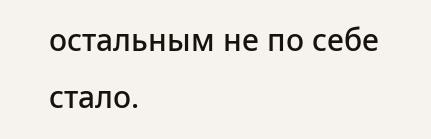остальным не по себе стало.